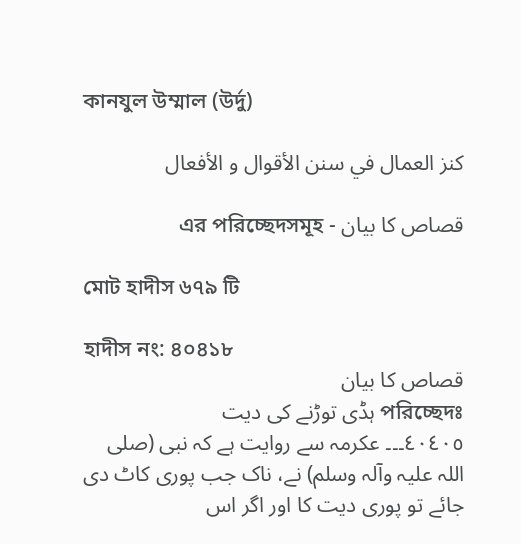কানযুল উম্মাল (উর্দু)

كنز العمال في سنن الأقوال و الأفعال

قصاص کا بیان - এর পরিচ্ছেদসমূহ

মোট হাদীস ৬৭৯ টি

হাদীস নং: ৪০৪১৮
قصاص کا بیان
পরিচ্ছেদঃ ہڈی توڑنے کی دیت
٤٠٤٠٥۔۔۔ عکرمہ سے روایت ہے کہ نبی (صلی اللہ علیہ وآلہ وسلم) نے، ناک جب پوری کاٹ دی جائے تو پوری دیت کا اور اگر اس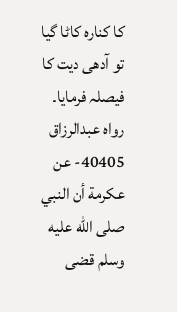کا کنارہ کاٹا گیا تو آدھی دیت کا فیصلہ فرمایا۔ رواہ عبدالرزاق
40405- عن عكرمة أن النبي صلى الله عليه وسلم قضى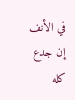في الأنف إن جدع كله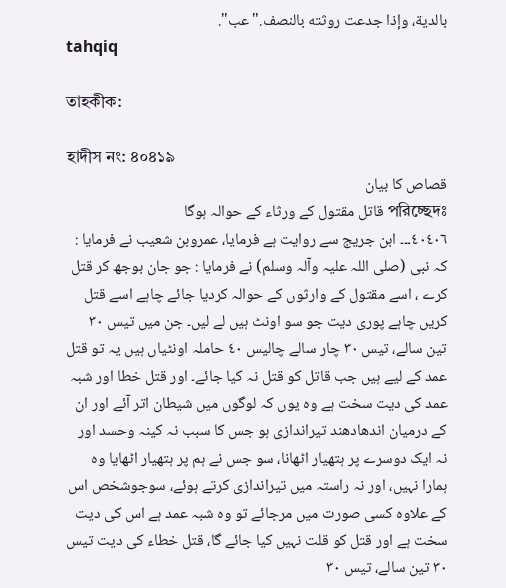بالدية، وإذا جدعت روثته بالنصف."عب".
tahqiq

তাহকীক:

হাদীস নং: ৪০৪১৯
قصاص کا بیان
পরিচ্ছেদঃ قاتل مقتول کے ورثاء کے حوالہ ہوگا
٤٠٤٠٦۔۔۔ ابن جریج سے روایت ہے فرمایا، عمروبن شعیب نے فرمایا : کہ نبی (صلی اللہ علیہ وآلہ وسلم) نے فرمایا : جو جان بوجھ کر قتل کرے ، اسے مقتول کے وارثوں کے حوالہ کردیا جائے چاہے اسے قتل کریں چاہے پوری دیت جو سو اونٹ ہیں لے لیں۔ جن میں تیس ٣٠ تین سالے، تیس ٣٠ چار سالے چالیس ٤٠ حاملہ اونٹیاں ہیں یہ تو قتل عمد کے لیے ہیں جب قاتل کو قتل نہ کیا جائے۔ اور قتل خطا اور شبہ عمد کی دیت سخت ہے وہ یوں کہ لوگوں میں شیطان اتر آئے اور ان کے درمیان اندھادھند تیراندازی ہو جس کا سبب نہ کینہ وحسد اور نہ ایک دوسرے پر ہتھیار اٹھانا، سو جس نے ہم پر ہتھیار اٹھایا وہ ہمارا نہیں، اور نہ راستہ میں تیراندازی کرتے ہوئے، سوجوشخص اس کے علاوہ کسی صورت میں مرجائے تو وہ شبہ عمد ہے اس کی دیت سخت ہے اور قتل کو قلت نہیں کیا جائے گا، قتل خطاء کی دیت تیس ٣٠ تین سالے، تیس ٣٠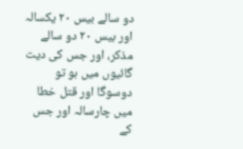دو سالے بیس ٢٠ یکسالہ اور بیس ٢٠ دو سالے مذکر، اور جس کی دیت گائیوں میں ہو تو دوسوگا اور قتل خطا میں چارسالہ اور جس کے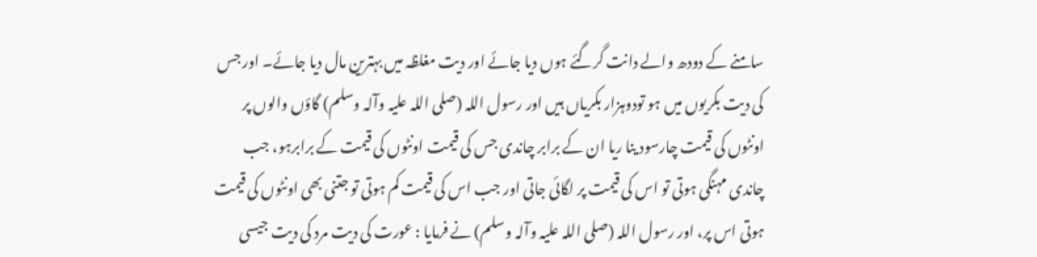سامنے کے دودھ والے دانت گرگئے ہوں دیا جائے اور دیت مغلظہ میں بہترین مال دیا جائے۔ اور جس کی دیت بکریوں میں ہو تودوہزار بکریاں ہیں اور رسول اللہ (صلی اللہ علیہ وآلہ وسلم) گاؤں والوں پر اونٹوں کی قیمت چارسود ینا ریا ان کے برابر چاندی جس کی قیمت اونٹوں کی قیمت کے برابرہو، جب چاندی مہنگی ہوتی تو اس کی قیمت پر لگائی جاتی اور جب اس کی قیمت کم ہوتی تو جتنی بھی اونٹوں کی قیمت ہوتی اس پر، اور رسول اللہ (صلی اللہ علیہ وآلہ وسلم) نے فرمایا : عورت کی دیت مرد کی دیت جیسی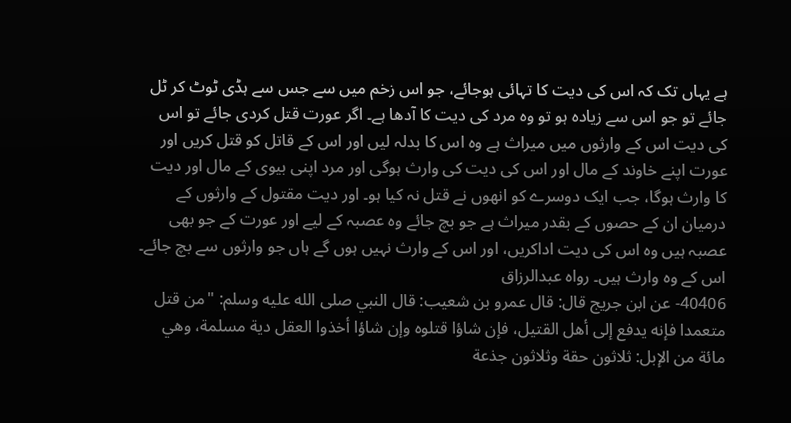ہے یہاں تک کہ اس کی دیت کا تہائی ہوجائے، جو اس زخم میں سے جس سے ہڈی ٹوٹ کر ٹل جائے تو جو اس سے زیادہ ہو تو وہ مرد کی دیت کا آدھا ہے۔ اگر عورت قتل کردی جائے تو اس کی دیت اس کے وارثوں میں میراث ہے وہ اس کا بدلہ لیں اور اس کے قاتل کو قتل کریں اور عورت اپنے خاوند کے مال اور اس کی دیت کی وارث ہوگی اور مرد اپنی بیوی کے مال اور دیت کا وارث ہوگا، جب ایک دوسرے کو انھوں نے قتل نہ کیا ہو۔ اور دیت مقتول کے وارثوں کے درمیان ان کے حصوں کے بقدر میراث ہے جو بچ جائے وہ عصبہ کے لیے اور عورت کے جو بھی عصبہ ہیں وہ اس کی دیت اداکریں، اور اس کے وارث نہیں ہوں گے ہاں جو وارثوں سے بچ جائے۔ اس کے وہ وارث ہیں۔ رواہ عبدالرزاق
40406- عن ابن جريج قال: قال عمرو بن شعيب: قال النبي صلى الله عليه وسلم: "من قتل متعمدا فإنه يدفع إلى أهل القتيل، فإن شاؤا قتلوه وإن شاؤا أخذوا العقل دية مسلمة، وهي مائة من الإبل: ثلاثون حقة وثلاثون جذعة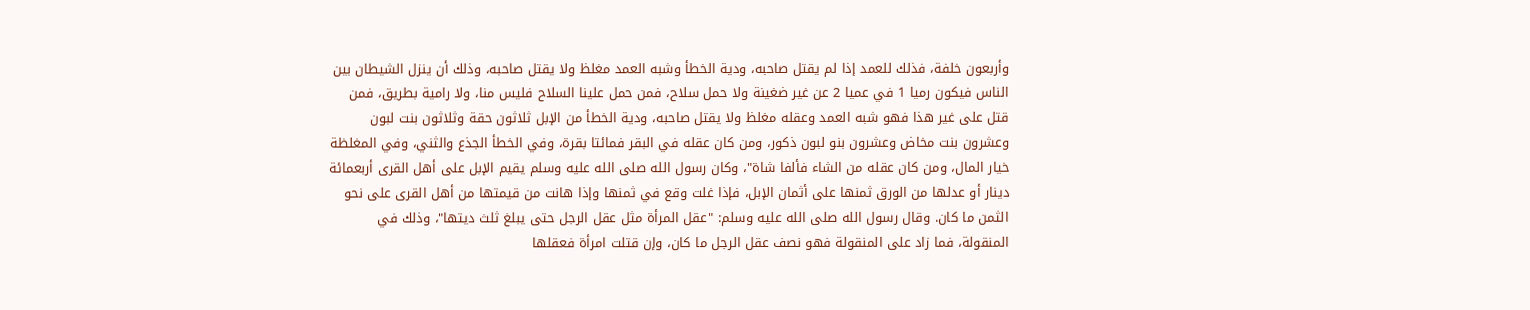وأربعون خلفة، فذلك للعمد إذا لم يقتل صاحبه، ودية الخطأ وشبه العمد مغلظ ولا يقتل صاحبه، وذلك أن ينزل الشيطان بين الناس فيكون رميا 1 في عميا 2 عن غير ضغينة ولا حمل سلاح، فمن حمل علينا السلاح فليس منا، ولا رامية بطريق، فمن قتل على غير هذا فهو شبه العمد وعقله مغلظ ولا يقتل صاحبه، ودية الخطأ من الإبل ثلاثون حقة وثلاثون بنت لبون وعشرون بنت مخاض وعشرون بنو لبون ذكور، ومن كان عقله في البقر فمائتا بقرة، وفي الخطأ الجذع والثني، وفي المغلظة خيار المال، ومن كان عقله من الشاء فألفا شاة"، وكان رسول الله صلى الله عليه وسلم يقيم الإبل على أهل القرى أربعمائة دينار أو عدلها من الورق ثمنها على أثمان الإبل، فإذا غلت وقع في ثمنها وإذا هانت من قيمتها من أهل القرى على نحو الثمن ما كان. وقال رسول الله صلى الله عليه وسلم: "عقل المرأة مثل عقل الرجل حتى يبلغ ثلث ديتها"، وذلك في المنقولة، فما زاد على المنقولة فهو نصف عقل الرجل ما كان، وإن قتلت امرأة فعقلها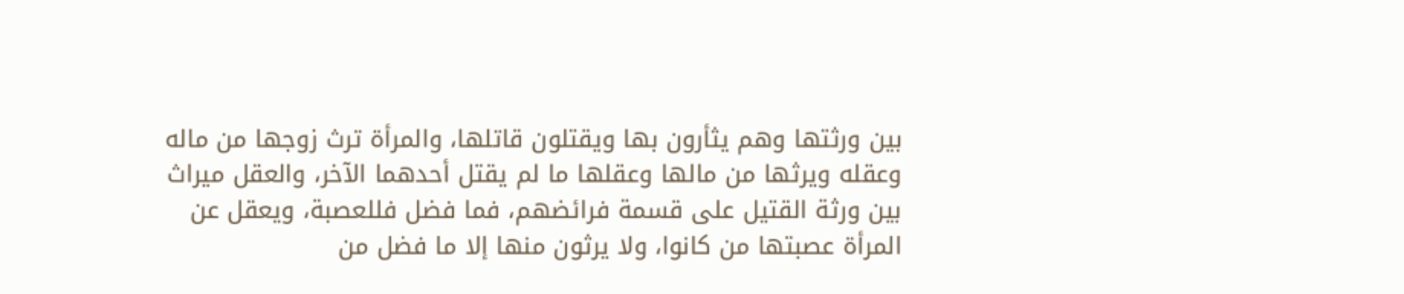بين ورثتها وهم يثأرون بها ويقتلون قاتلها، والمرأة ترث زوجها من ماله وعقله ويرثها من مالها وعقلها ما لم يقتل أحدهما الآخر، والعقل ميراث بين ورثة القتيل على قسمة فرائضهم، فما فضل فللعصبة، ويعقل عن المرأة عصبتها من كانوا، ولا يرثون منها إلا ما فضل من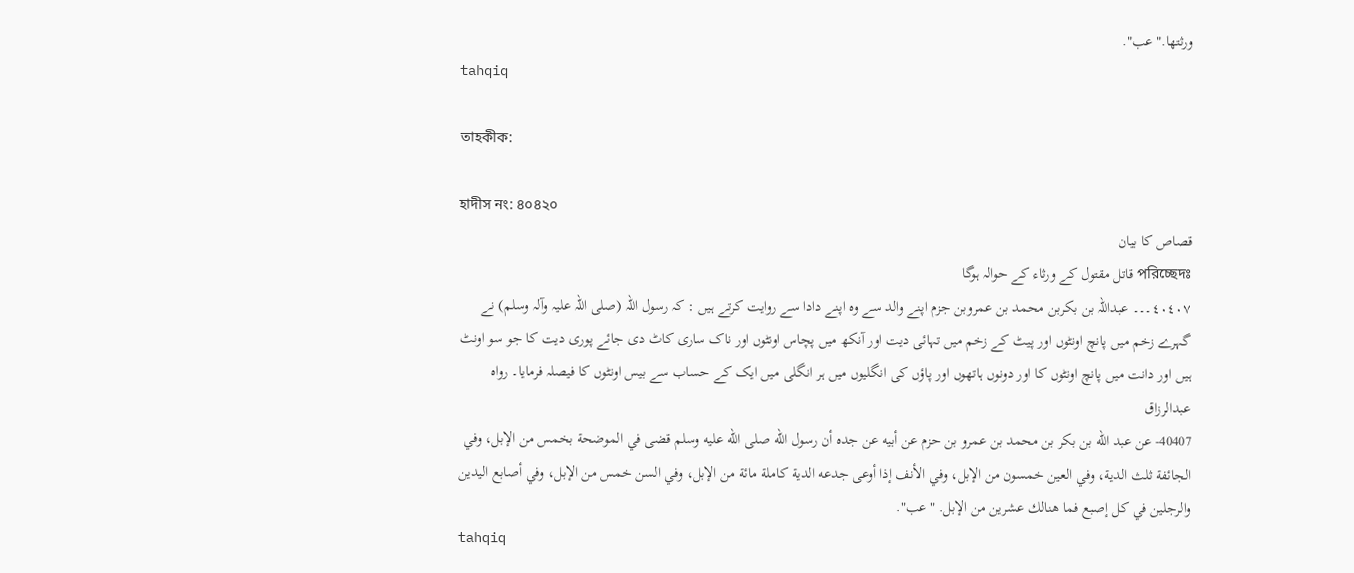ورثتها."عب".
tahqiq

তাহকীক:

হাদীস নং: ৪০৪২০
قصاص کا بیان
পরিচ্ছেদঃ قاتل مقتول کے ورثاء کے حوالہ ہوگا
٤٠٤٠٧۔۔۔ عبداللہ بن بکربن محمد بن عمروبن جزم اپنے والد سے وہ اپنے دادا سے روایت کرتے ہیں : کہ رسول اللہ (صلی اللہ علیہ وآلہ وسلم) نے گہرے زخم میں پانچ اونٹوں اور پیٹ کے زخم میں تہائی دیت اور آنکھ میں پچاس اونٹوں اور ناک ساری کاٹ دی جائے پوری دیت کا جو سو اونٹ ہیں اور دانت میں پانچ اونٹوں کا اور دونوں ہاتھوں اور پاؤں کی انگلیوں میں ہر انگلی میں ایک کے حساب سے بیس اونٹوں کا فیصلہ فرمایا۔ رواہ عبدالرزاق
40407- عن عبد الله بن بكر بن محمد بن عمرو بن حزم عن أبيه عن جده أن رسول الله صلى الله عليه وسلم قضى في الموضحة بخمس من الإبل، وفي الجائفة ثلث الدية، وفي العين خمسون من الإبل، وفي الأنف إذا أوعى جدعه الدية كاملة مائة من الإبل، وفي السن خمس من الإبل، وفي أصابع اليدين والرجلين في كل إصبع فما هنالك عشرين من الإبل. "عب".
tahqiq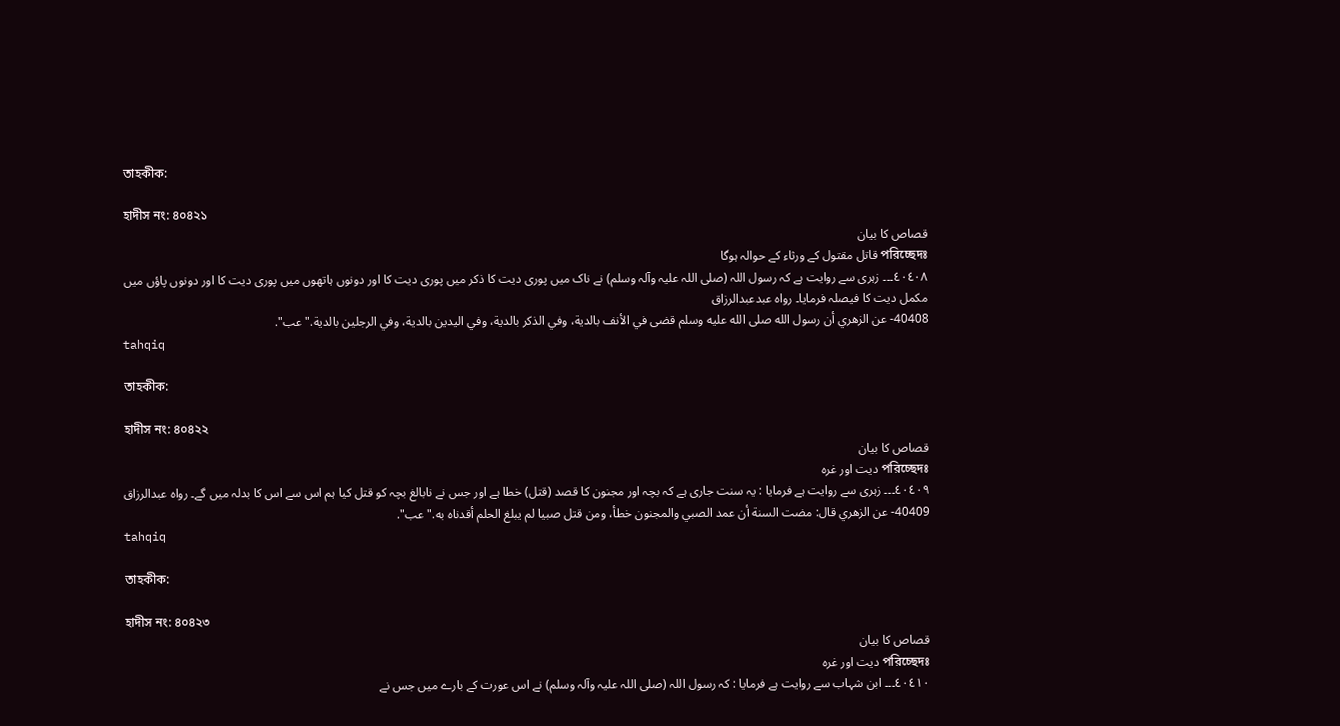তাহকীক:

হাদীস নং: ৪০৪২১
قصاص کا بیان
পরিচ্ছেদঃ قاتل مقتول کے ورثاء کے حوالہ ہوگا
٤٠٤٠٨۔۔۔ زہری سے روایت ہے کہ رسول اللہ (صلی اللہ علیہ وآلہ وسلم) نے ناک میں پوری دیت کا ذکر میں پوری دیت کا اور دونوں ہاتھوں میں پوری دیت کا اور دونوں پاؤں میں مکمل دیت کا فیصلہ فرمایا۔ رواہ عبدعبدالرزاق
40408- عن الزهري أن رسول الله صلى الله عليه وسلم قضى في الأنف بالدية، وفي الذكر بالدية، وفي اليدين بالدية، وفي الرجلين بالدية."عب".
tahqiq

তাহকীক:

হাদীস নং: ৪০৪২২
قصاص کا بیان
পরিচ্ছেদঃ دیت اور غرہ
٤٠٤٠٩۔۔۔ زہری سے روایت ہے فرمایا : یہ سنت جاری ہے کہ بچہ اور مجنون کا قصد (قتل) خطا ہے اور جس نے نابالغ بچہ کو قتل کیا ہم اس سے اس کا بدلہ میں گے۔ رواہ عبدالرزاق
40409- عن الزهري قال: مضت السنة أن عمد الصبي والمجنون خطأ، ومن قتل صبيا لم يبلغ الحلم أقدناه به."عب".
tahqiq

তাহকীক:

হাদীস নং: ৪০৪২৩
قصاص کا بیان
পরিচ্ছেদঃ دیت اور غرہ
٤٠٤١٠۔۔۔ ابن شہاب سے روایت ہے فرمایا : کہ رسول اللہ (صلی اللہ علیہ وآلہ وسلم) نے اس عورت کے بارے میں جس نے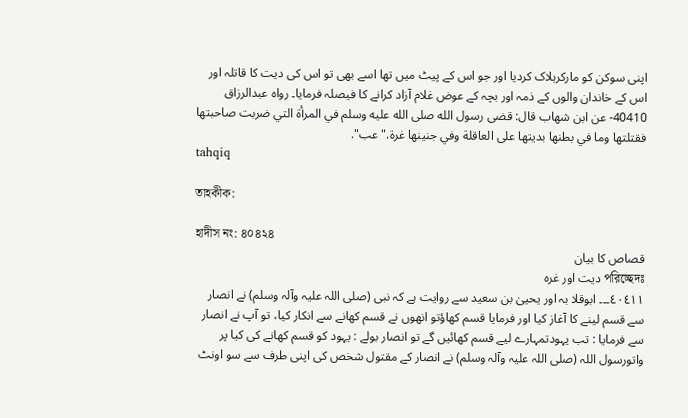اپنی سوکن کو مارکرہلاک کردیا اور جو اس کے پیٹ میں تھا اسے بھی تو اس کی دیت کا قاتلہ اور اس کے خاندان والوں کے ذمہ اور بچہ کے عوض غلام آزاد کرانے کا فیصلہ فرمایا۔ رواہ عبدالرزاق
40410- عن ابن شهاب قال: قضى رسول الله صلى الله عليه وسلم في المرأة التي ضربت صاحبتها فقتلتها وما في بطنها بديتها على العاقلة وفي جنينها غرة."عب".
tahqiq

তাহকীক:

হাদীস নং: ৪০৪২৪
قصاص کا بیان
পরিচ্ছেদঃ دیت اور غرہ
٤٠٤١١۔۔۔ ابوقلا بہ اور یحییٰ بن سعید سے روایت ہے کہ نبی (صلی اللہ علیہ وآلہ وسلم) نے انصار سے قسم لینے کا آغاز کیا اور فرمایا قسم کھاؤتو انھوں نے قسم کھانے سے انکار کیا، تو آپ نے انصار سے فرمایا : تب یہودتمہارے لیے قسم کھائیں گے تو انصار بولے : یہود کو قسم کھانے کی کیا پر واتورسول اللہ (صلی اللہ علیہ وآلہ وسلم) نے انصار کے مقتول شخص کی اپنی طرف سے سو اونٹ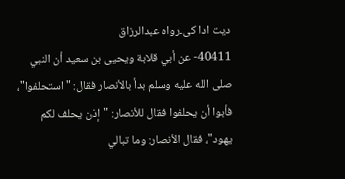دیت ادا کی۔رواہ عبدالرزاق
40411- عن أبي قلابة ويحيى بن سعيد أن النبي صلى الله عليه وسلم بدأ بالأنصار فقال: "استحلفوا"، فأبوا أن يحلفوا فقال للأنصار: "إذن يحلف لكم يهود"، فقال الأنصار: وما تبالي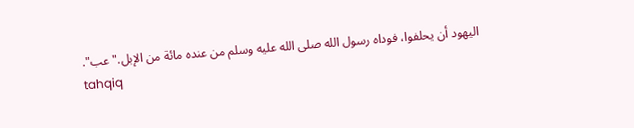اليهود أن يحلفوا، فوداه رسول الله صلى الله عليه وسلم من عنده مائة من الإبل."عب".
tahqiq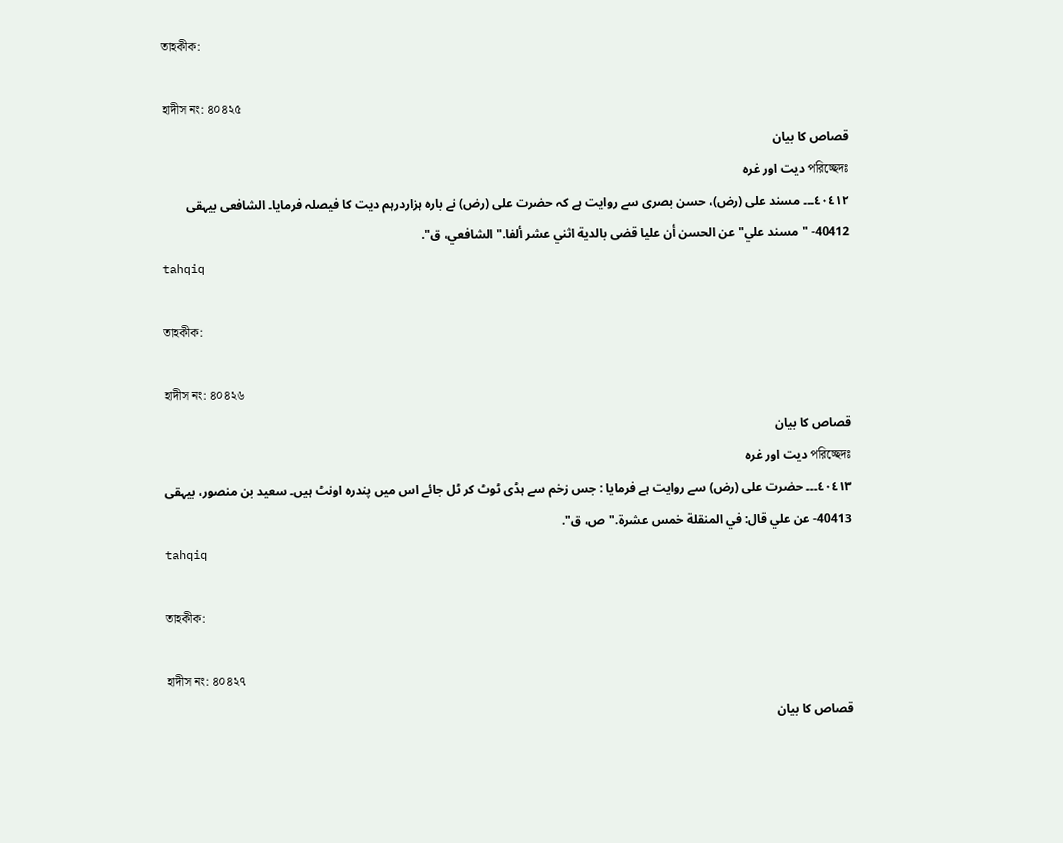তাহকীক:

হাদীস নং: ৪০৪২৫
قصاص کا بیان
পরিচ্ছেদঃ دیت اور غرہ
٤٠٤١٢۔۔۔ مسند علی (رض)، حسن بصری سے روایت ہے کہ حضرت علی (رض) نے بارہ ہزاردرہم دیت کا فیصلہ فرمایا۔ الشافعی بیہقی
40412- "مسند علي" عن الحسن أن عليا قضى بالدية اثني عشر ألفا."الشافعي، ق".
tahqiq

তাহকীক:

হাদীস নং: ৪০৪২৬
قصاص کا بیان
পরিচ্ছেদঃ دیت اور غرہ
٤٠٤١٣۔۔۔ حضرت علی (رض) سے روایت ہے فرمایا : جس زخم سے ہڈی ٹوٹ کر ٹل جائے اس میں پندرہ اونٹ ہیں۔ سعید بن منصور، بیہقی
40413- عن علي قال: في المنقلة خمس عشرة."ص، ق".
tahqiq

তাহকীক:

হাদীস নং: ৪০৪২৭
قصاص کا بیان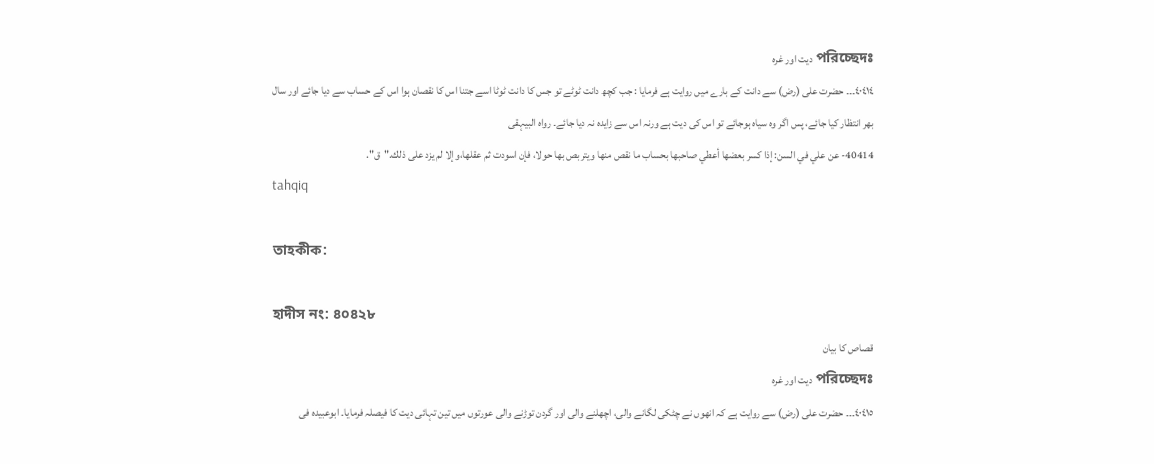পরিচ্ছেদঃ دیت اور غرہ
٤٠٤١٤۔۔۔ حضرت علی (رض) سے دانت کے بارے میں روایت ہے فرمایا : جب کچھ دانت ٹوٹے تو جس کا دانت ٹوٹا اسے جتنا اس کا نقصان ہوا اس کے حساب سے دیا جائے اور سال بھر انتظار کیا جائے، پس اگر وہ سیاہ ہوجائے تو اس کی دیت ہے ورنہ اس سے زایدہ نہ دیا جائے۔ رواہ البیہقی
40414- عن علي في السن: إذا كسر بعضها أعطي صاحبها بحساب ما نقص منها ويتربص بها حولا، فإن اسودت ثم عقلها،وإلا لم يزد على ذلك."ق".
tahqiq

তাহকীক:

হাদীস নং: ৪০৪২৮
قصاص کا بیان
পরিচ্ছেদঃ دیت اور غرہ
٤٠٤١٥۔۔۔ حضرت علی (رض) سے روایت ہے کہ انھوں نے چٹکی لگانے والی، اچھلنے والی اور گردن توڑنے والی عورتوں میں تین تہائی دیت کا فیصلہ فرمایا۔ ابوعبیدہ فی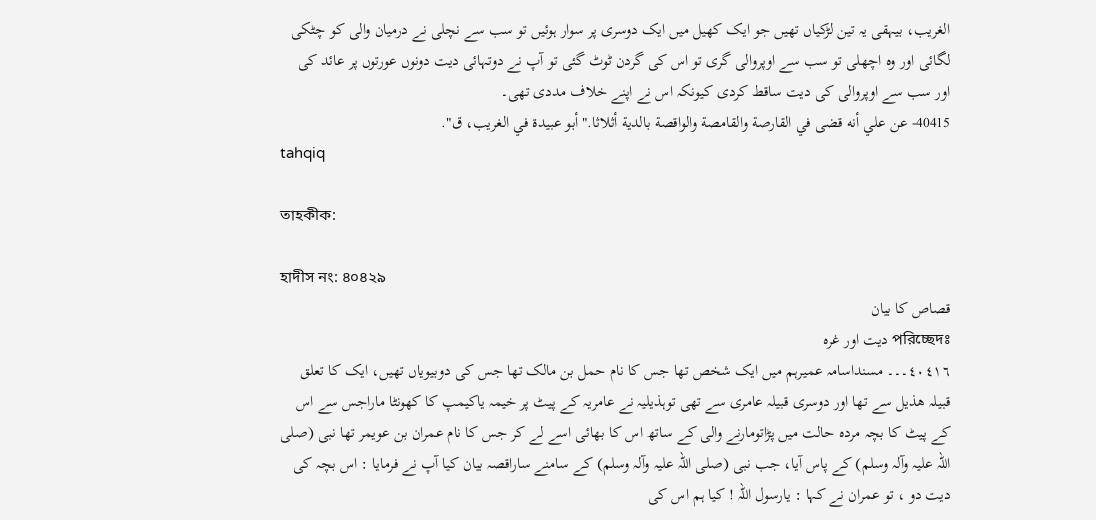الغریب، بیہقی یہ تین لڑکیاں تھیں جو ایک کھیل میں ایک دوسری پر سوار ہوئیں تو سب سے نچلی نے درمیان والی کو چٹکی لگائی اور وہ اچھلی تو سب سے اوپروالی گری تو اس کی گردن ٹوٹ گئی تو آپ نے دوتہائی دیت دونوں عورتوں پر عائد کی اور سب سے اوپروالی کی دیت ساقط کردی کیونکہ اس نے اپنے خلاف مددی تھی۔
40415- عن علي أنه قضى في القارصة والقامصة والواقصة بالدية أثلاثا."أبو عبيدة في الغريب، ق".
tahqiq

তাহকীক:

হাদীস নং: ৪০৪২৯
قصاص کا بیان
পরিচ্ছেদঃ دیت اور غرہ
٤٠٤١٦۔۔۔ مسنداسامہ عمیرہم میں ایک شخص تھا جس کا نام حمل بن مالک تھا جس کی دوبیویاں تھیں، ایک کا تعلق قبیلہ ھذیل سے تھا اور دوسری قبیلہ عامری سے تھی توہذیلیہ نے عامریہ کے پیٹ پر خیمہ یاکیمپ کا کھونٹا ماراجس سے اس کے پیٹ کا بچہ مردہ حالت میں پڑاتومارنے والی کے ساتھ اس کا بھائی اسے لے کر جس کا نام عمران بن عویمر تھا نبی (صلی اللہ علیہ وآلہ وسلم) کے پاس آیا، جب نبی (صلی اللہ علیہ وآلہ وسلم) کے سامنے ساراقصہ بیان کیا آپ نے فرمایا : اس بچہ کی دیت دو ، تو عمران نے کہا : یارسول اللہ ! کیا ہم اس کی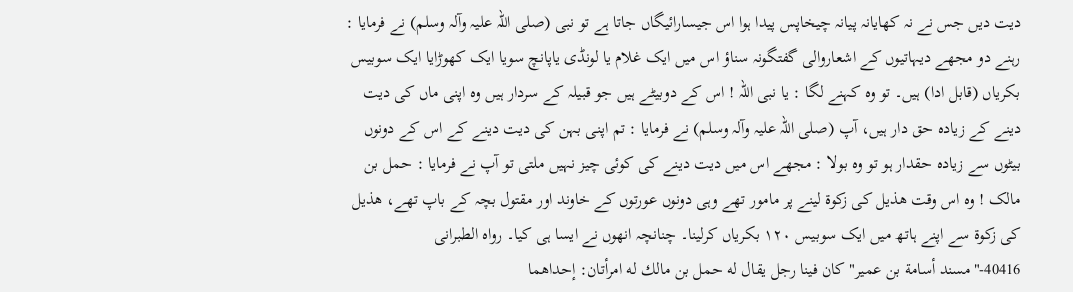دیت دیں جس نے نہ کھایانہ پیانہ چیخاپس پیدا ہوا اس جیسارائیگاں جاتا ہے تو نبی (صلی اللہ علیہ وآلہ وسلم) نے فرمایا : رہنے دو مجھے دیہاتیوں کے اشعاروالی گفتگونہ سناؤ اس میں ایک غلام یا لونڈی یاپانچ سویا ایک کھوڑایا ایک سوبیس بکریاں (قابل ادا) ہیں۔ تو وہ کہنے لگا : یا نبی اللہ ! اس کے دوبیٹے ہیں جو قبیلہ کے سردار ہیں وہ اپنی ماں کی دیت دینے کے زیادہ حق دار ہیں، آپ (صلی اللہ علیہ وآلہ وسلم) نے فرمایا : تم اپنی بہن کی دیت دینے کے اس کے دونوں بیٹوں سے زیادہ حقدار ہو تو وہ بولا : مجھے اس میں دیت دینے کی کوئی چیز نہیں ملتی تو آپ نے فرمایا : حمل بن مالک ! وہ اس وقت ھذیل کی زکوۃ لینے پر مامور تھے وہی دونوں عورتوں کے خاوند اور مقتول بچہ کے باپ تھے، ھذیل کی زکوۃ سے اپنے ہاتھ میں ایک سوبیس ١٢٠ بکریاں کرلینا۔ چنانچہ انھوں نے ایسا ہی کیا۔ رواہ الطبرانی
40416-"مسند أسامة بن عمير" كان فينا رجل يقال له حمل بن مالك له امرأتان: إحداهما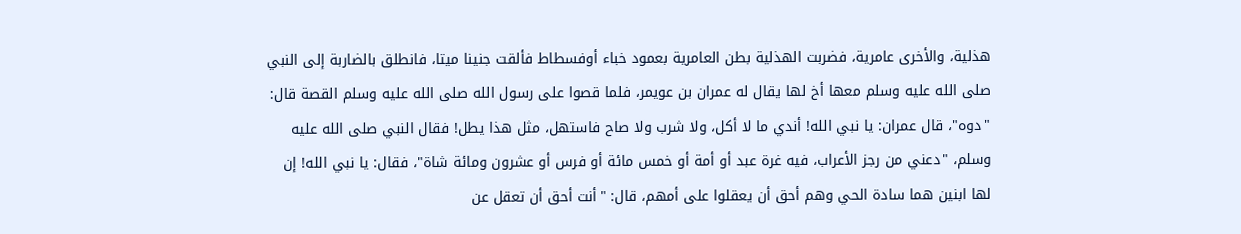هذلية، والأخرى عامرية، فضربت الهذلية بطن العامرية بعمود خباء أوفسطاط فألقت جنينا ميتا، فانطلق بالضاربة إلى النبي صلى الله عليه وسلم معها أخ لها يقال له عمران بن عويمر، فلما قصوا على رسول الله صلى الله عليه وسلم القصة قال: "دوه"، قال عمران: يا نبي الله! أندي ما لا أكل، ولا شرب ولا صاح فاستهل، مثل هذا يطل! فقال النبي صلى الله عليه وسلم، "دعني من رجز الأعراب، فيه غرة عبد أو أمة أو خمس مائة أو فرس أو عشرون ومائة شاة"، فقال: يا نبي الله! إن لها ابنين هما سادة الحي وهم أحق أن يعقلوا على أمهم، قال: "أنت أحق أن تعقل عن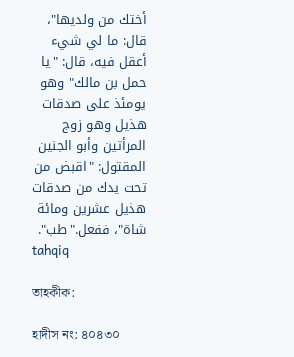أختك من ولديها"، قال: ما لي شيء أعقل فيه، قال: "يا حمل بن مالك" وهو يومئذ على صدقات هذيل وهو زوج المرأتين وأبو الجنين المقتول: "اقبض من تحت يدك من صدقات هذيل عشرين ومائة شاة"، ففعل."طب".
tahqiq

তাহকীক:

হাদীস নং: ৪০৪৩০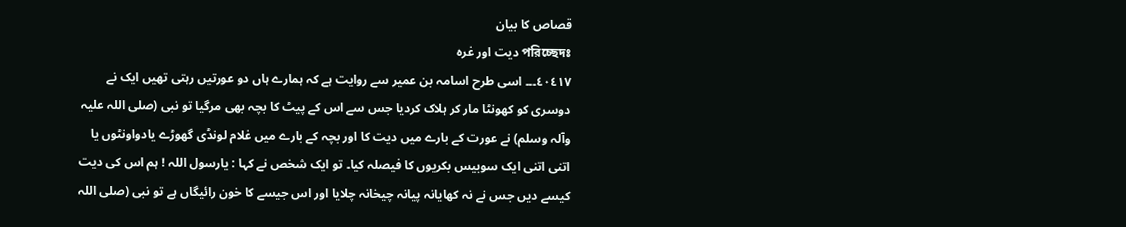قصاص کا بیان
পরিচ্ছেদঃ دیت اور غرہ
٤٠٤١٧۔۔۔ اسی طرح اسامہ بن عمیر سے روایت ہے کہ ہمارے ہاں دو عورتیں رہتی تھیں ایک نے دوسری کو کھونٹا مار کر ہلاک کردیا جس سے اس کے پیٹ کا بچہ بھی مرگیا تو نبی (صلی اللہ علیہ وآلہ وسلم) نے عورت کے بارے میں دیت کا اور بچہ کے بارے میں غلام لونڈی گھوڑے یادواونٹوں یا اتنی اتنی ایک سوبیس بکریوں کا فیصلہ کیا۔ تو ایک شخص نے کہا : یارسول اللہ ! ہم اس کی دیت کیسے دیں جس نے نہ کھایانہ پیانہ چیخانہ چلایا اور اس جیسے کا خون رائیگاں ہے تو نبی (صلی اللہ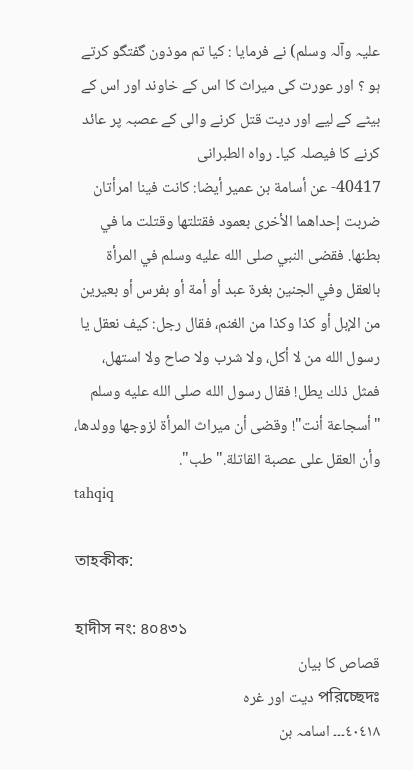علیہ وآلہ وسلم) نے فرمایا : کیا تم موذون گفتگو کرتے ہو ؟ اور عورت کی میراث کا اس کے خاوند اور اس کے بیٹے کے لیے اور دیت قتل کرنے والی کے عصبہ پر عائد کرنے کا فیصلہ کیا۔ رواہ الطبرانی
40417- عن أسامة بن عمير أيضا: كانت فينا امرأتان ضربت إحداهما الأخرى بعمود فقتلتها وقتلت ما في بطنها. فقضى النبي صلى الله عليه وسلم في المرأة بالعقل وفي الجنين بغرة عبد أو أمة أو بفرس أو بعيرين من الإبل أو كذا وكذا من الغنم، فقال رجل: كيف نعقل يا رسول الله من لا أكل، ولا شرب ولا صاح ولا استهل، فمثل ذلك يطل! فقال رسول الله صلى الله عليه وسلم "أسجاعة أنت"! وقضى أن ميراث المرأة لزوجها وولدها، وأن العقل على عصبة القاتلة."طب".
tahqiq

তাহকীক:

হাদীস নং: ৪০৪৩১
قصاص کا بیان
পরিচ্ছেদঃ دیت اور غرہ
٤٠٤١٨۔۔۔ اسامہ بن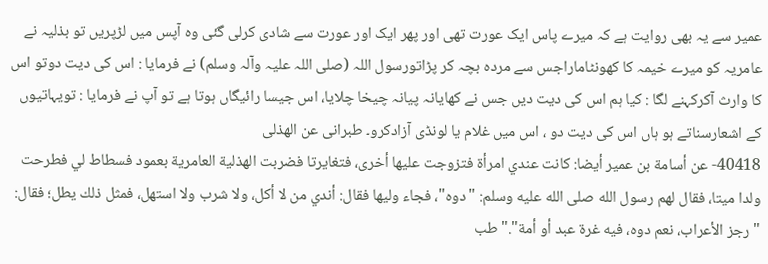عمیر سے یہ بھی روایت ہے کہ میرے پاس ایک عورت تھی اور پھر ایک اور عورت سے شادی کرلی گئی وہ آپس میں لڑپریں تو بذلیہ نے عامریہ کو میرے خیمہ کا کھونٹاماراجس سے مردہ بچہ کر پڑاتورسول اللہ (صلی اللہ علیہ وآلہ وسلم) نے فرمایا : اس کی دیت دوتو اس کا وارث آکرکہنے لگا : کیا ہم اس کی دیت دیں جس نے کھایانہ پیانہ چیخا چلایا، اس جیسا رائیگاں ہوتا ہے تو آپ نے فرمایا : تویہاتیوں کے اشعارسناتے ہو ہاں اس کی دیت دو ، اس میں غلام یا لونڈی آزادکرو۔ طبرانی عن الھذلی
40418- عن أسامة بن عمير أيضا: كانت عندي امرأة فتزوجت عليها أخرى، فتغايرتا فضربت الهذلية العامرية بعمود فسطاط لي فطرحت ولدا ميتا، فقال لهم رسول الله صلى الله عليه وسلم: "دوه"، فجاء وليها فقال: أندي من لا أكل، ولا شرب ولا استهل، فمثل ذلك يطل؛ فقال: "رجز الأعراب، نعم دوه، فيه غرة عبد أو أمة"."طب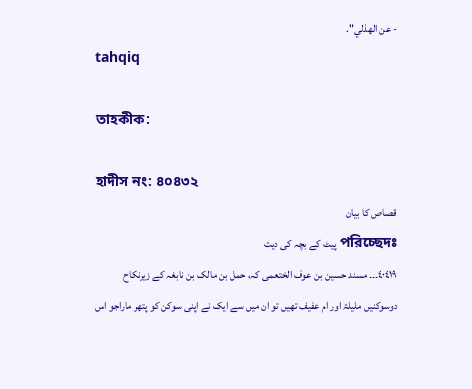- عن الهذلي".
tahqiq

তাহকীক:

হাদীস নং: ৪০৪৩২
قصاص کا بیان
পরিচ্ছেদঃ پیٹ کے بچہ کی دیت
٤٠٤١٩۔۔۔ مسند حسین بن عوف الختعمی کہ، حمل بن مالک بن نابغہ کے زیرنکاح دوسوکنیں ملیلۃ اور ام عفیف تھیں تو ان میں سے ایک نے اپنی سوکن کو پتھر ماراجو اس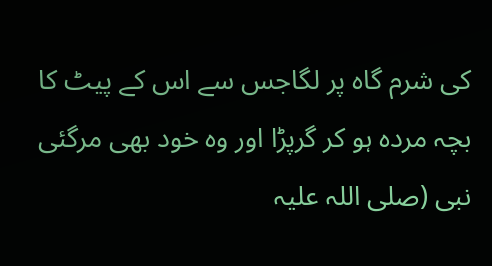کی شرم گاہ پر لگاجس سے اس کے پیٹ کا بچہ مردہ ہو کر گرپڑا اور وہ خود بھی مرگئی نبی (صلی اللہ علیہ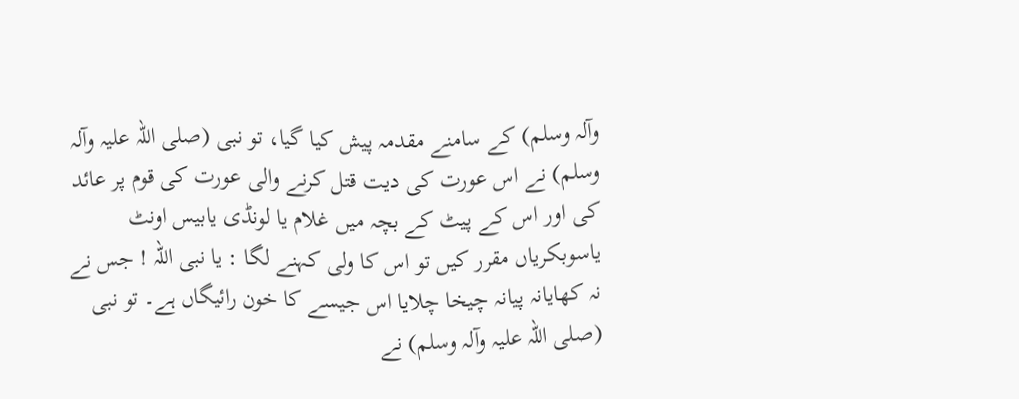وآلہ وسلم) کے سامنے مقدمہ پیش کیا گیا، تو نبی (صلی اللہ علیہ وآلہ وسلم) نے اس عورت کی دیت قتل کرنے والی عورت کی قوم پر عائد کی اور اس کے پیٹ کے بچہ میں غلام یا لونڈی یابیس اونٹ یاسوبکریاں مقرر کیں تو اس کا ولی کہنے لگا : یا نبی اللہ ! جس نے نہ کھایانہ پیانہ چیخا چلایا اس جیسے کا خون رائیگاں ہے۔ تو نبی (صلی اللہ علیہ وآلہ وسلم) نے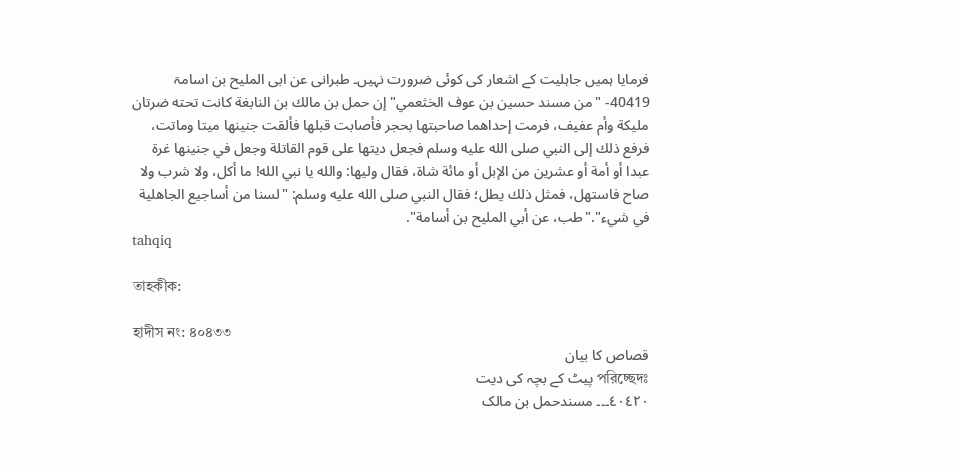فرمایا ہمیں جاہلیت کے اشعار کی کوئی ضرورت نہیں۔ طبرانی عن ابی الملیح بن اسامۃ
40419- "من مسند حسين بن عوف الخثعمي" إن حمل بن مالك بن النابغة كانت تحته ضرتان مليكة وأم عفيف، فرمت إحداهما صاحبتها بحجر فأصابت قبلها فألقت جنينها ميتا وماتت، فرفع ذلك إلى النبي صلى الله عليه وسلم فجعل ديتها على قوم القاتلة وجعل في جنينها غرة عبدا أو أمة أو عشرين من الإبل أو مائة شاة، فقال وليها: والله يا نبي الله! ما أكل، ولا شرب ولا صاح فاستهل، فمثل ذلك يطل؛ فقال النبي صلى الله عليه وسلم: "لسنا من أساجيع الجاهلية في شيء"."طب، عن أبي المليح بن أسامة".
tahqiq

তাহকীক:

হাদীস নং: ৪০৪৩৩
قصاص کا بیان
পরিচ্ছেদঃ پیٹ کے بچہ کی دیت
٤٠٤٢٠۔۔۔ مسندحمل بن مالک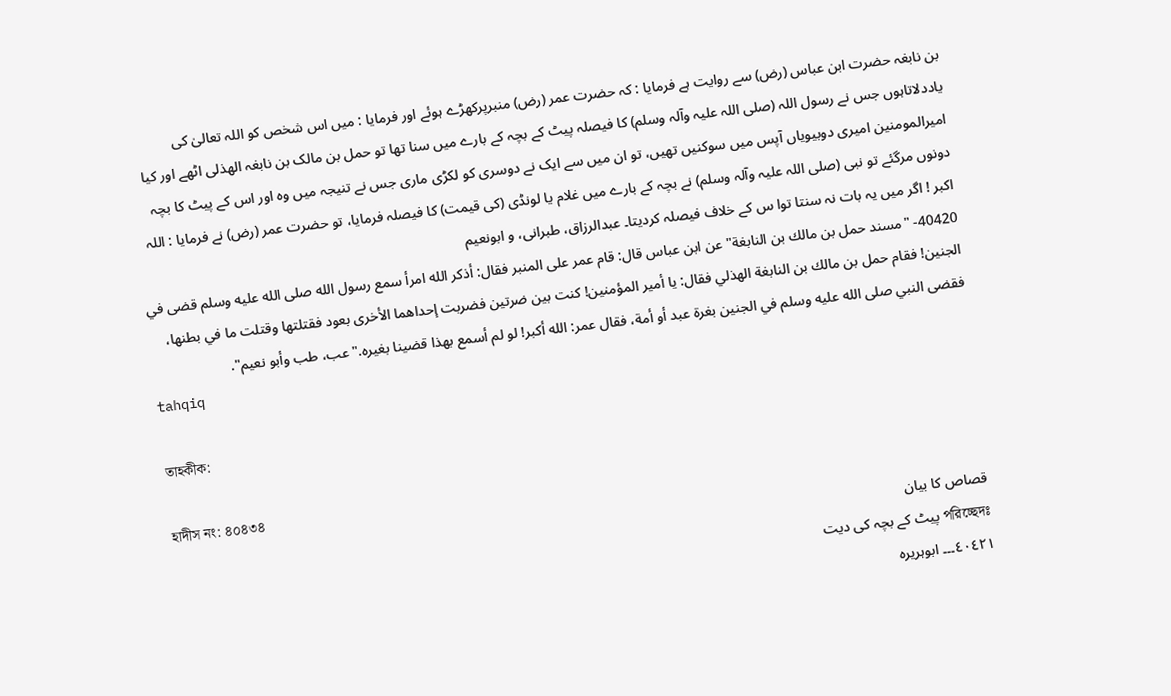بن نابغہ حضرت ابن عباس (رض) سے روایت ہے فرمایا : کہ حضرت عمر (رض) منبرپرکھڑے ہوئے اور فرمایا : میں اس شخص کو اللہ تعالیٰ کی یاددلاتاہوں جس نے رسول اللہ (صلی اللہ علیہ وآلہ وسلم) کا فیصلہ پیٹ کے بچہ کے بارے میں سنا تھا تو حمل بن مالک بن نابغہ الھذلی اٹھے اور کیا امیرالمومنین امیری دوبیویاں آپس میں سوکنیں تھیں، تو ان میں سے ایک نے دوسری کو لکڑی ماری جس نے تنیجہ میں وہ اور اس کے پیٹ کا بچہ دونوں مرگئے تو نبی (صلی اللہ علیہ وآلہ وسلم) نے بچہ کے بارے میں غلام یا لونڈی (کی قیمت) کا فیصلہ فرمایا، تو حضرت عمر (رض) نے فرمایا : اللہ اکبر ! اگر میں یہ بات نہ سنتا توا س کے خلاف فیصلہ کردیتا۔ عبدالرزاق، طبرانی، و ابونعیم
40420- "مسند حمل بن مالك بن النابغة" عن ابن عباس قال: قام عمر على المنبر فقال: أذكر الله امرأ سمع رسول الله صلى الله عليه وسلم قضى في الجنين! فقام حمل بن مالك بن النابغة الهذلي فقال: يا أمير المؤمنين! كنت بين ضرتين فضربت إحداهما الأخرى بعود فقتلتها وقتلت ما في بطنها، فقضى النبي صلى الله عليه وسلم في الجنين بغرة عبد أو أمة، فقال عمر: الله أكبر! لو لم أسمع بهذا قضينا بغيره."عب، طب وأبو نعيم".
tahqiq

তাহকীক:

হাদীস নং: ৪০৪৩৪
قصاص کا بیان
পরিচ্ছেদঃ پیٹ کے بچہ کی دیت
٤٠٤٢١۔۔۔ ابوہریرہ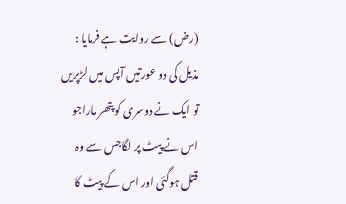(رض) سے روایت ہے فرمایا : مذیل کی دو عورتیں آپس میں لڑپریں تو ایک نے دوسری کو پتھر ماراجو اس نے پیٹ پر لگاجس سے وہ قتل ہوگئی اور اس کے پیٹ کا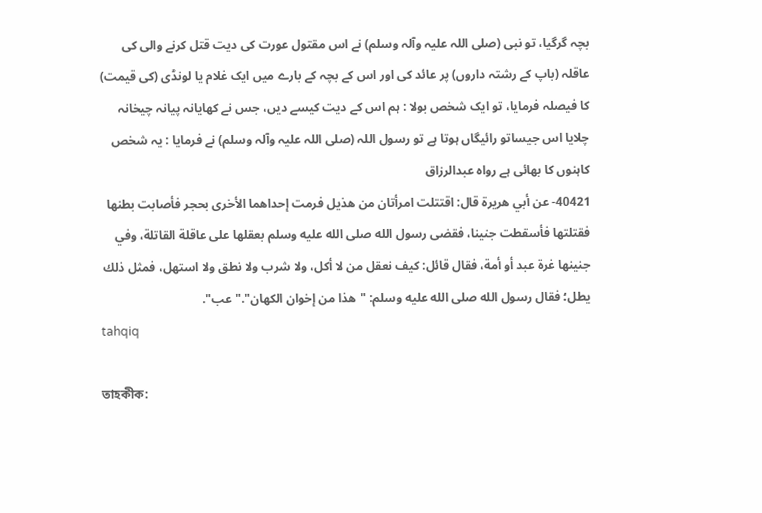بچہ گرگیا، تو نبی (صلی اللہ علیہ وآلہ وسلم) نے اس مقتول عورت کی دیت قتل کرنے والی کی عاقلہ (باپ کے رشتہ داروں) پر عائد کی اور اس کے بچہ کے بارے میں ایک غلام یا لونڈی (کی قیمت) کا فیصلہ فرمایا، تو ایک شخص بولا : ہم اس کے دیت کیسے دیں، جس نے کھایانہ پیانہ چیخانہ چلایا اس جیساتو رائیگاں ہوتا ہے تو رسول اللہ (صلی اللہ علیہ وآلہ وسلم) نے فرمایا : یہ شخص کاہنوں کا بھائی ہے رواہ عبدالرزاق
40421- عن أبي هريرة قال: اقتتلت امرأتان من هذيل فرمت إحداهما الأخرى بحجر فأصابت بطنها فقتلتها فأسقطت جنينا، فقضى رسول الله صلى الله عليه وسلم بعقلها على عاقلة القاتلة، وفي جنينها غرة عبد أو أمة، فقال قائل: كيف نعقل من لا أكل، ولا شرب ولا نطق ولا استهل، فمثل ذلك يطل؛ فقال رسول الله صلى الله عليه وسلم: "هذا من إخوان الكهان"."عب".
tahqiq

তাহকীক: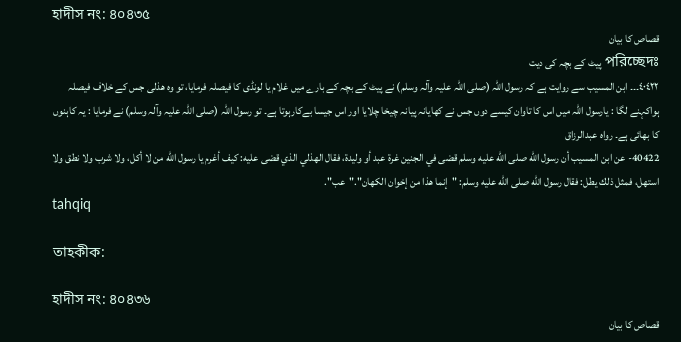হাদীস নং: ৪০৪৩৫
قصاص کا بیان
পরিচ্ছেদঃ پیٹ کے بچہ کی دیت
٤٠٤٢٢۔۔۔ ابن المسیب سے روایت ہے کہ رسول اللہ (صلی اللہ علیہ وآلہ وسلم) نے پیٹ کے بچہ کے بارے میں غلام یا لونڈی کا فیصلہ فرمایا، تو وہ ھذلی جس کے خلاف فیصلہ ہواکہنے لگا : یارسول اللہ میں اس کا تاوان کیسے دوں جس نے کھایانہ پیانہ چیخا چلایا اور اس جیسا بےکارہوتا ہے۔ تو رسول اللہ (صلی اللہ علیہ وآلہ وسلم) نے فرمایا : یہ کاہنوں کا بھائی ہے۔ رواہ عبدالرزاق
40422- عن ابن المسيب أن رسول الله صلى الله عليه وسلم قضى في الجنين غرة عبد أو وليدة، فقال الهذلي الذي قضى عليه: كيف أغرم يا رسول الله من لا أكل، ولا شرب ولا نطق ولا استهل، فمثل ذلك يطل: فقال رسول الله صلى الله عليه وسلم: "إنما هذا من إخوان الكهان"."عب".
tahqiq

তাহকীক:

হাদীস নং: ৪০৪৩৬
قصاص کا بیان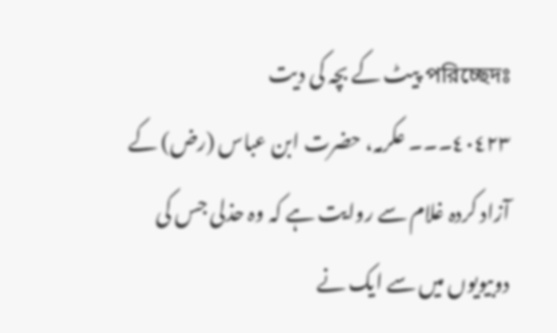পরিচ্ছেদঃ پیٹ کے بچہ کی دیت
٤٠٤٢٣۔۔۔ عکرمہ، حضرت ابن عباس (رض) کے آزاد کردہ غلام سے روایت ہے کہ وہ حذلی جس کی دوبیویوں میں سے ایک نے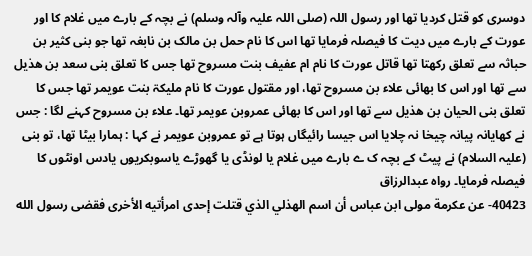دوسری کو قتل کردیا تھا اور رسول اللہ (صلی اللہ علیہ وآلہ وسلم) نے بچہ کے بارے میں غلام کا اور عورت کے بارے میں دیت کا فیصلہ فرمایا تھا اس کا نام حمل بن مالک بن نابغہ تھا جو بنی کثیر بن حباثہ سے تعلق رکھتا تھا قاتل عورت کا نام ام عفیف بنت مسروح تھا جس کا تعلق بنی سعد بن ھذیل سے تھا اور اس کا بھائی علاء بن مسروح تھا، اور مقتول عورت کا نام ملیکۃ بنت عویمر تھا جس کا تعلق بنی الحیان بن ھذیل سے تھا اور اس کا بھائی عمروبن عویمر تھا۔ علاء بن مسروح کہنے لگا : جس نے کھایانہ پیانہ چیخا نہ چلایا اس جیسا رائیگاں ہوتا ہے تو عمروبن عویمر نے کہا : ہمارا بیٹا تھا، تو بنی (علیہ السلام) نے پیٹ کے بچہ ک ے بارے میں غلام یا لونڈی یا گھوڑے یاسوبکریوں یادس اونٹوں کا فیصلہ فرمایا۔ رواہ عبدالرزاق
40423- عن عكرمة مولى ابن عباس أن اسم الهذلي الذي قتلت إحدى امرأتيه الأخرى فقضى رسول الله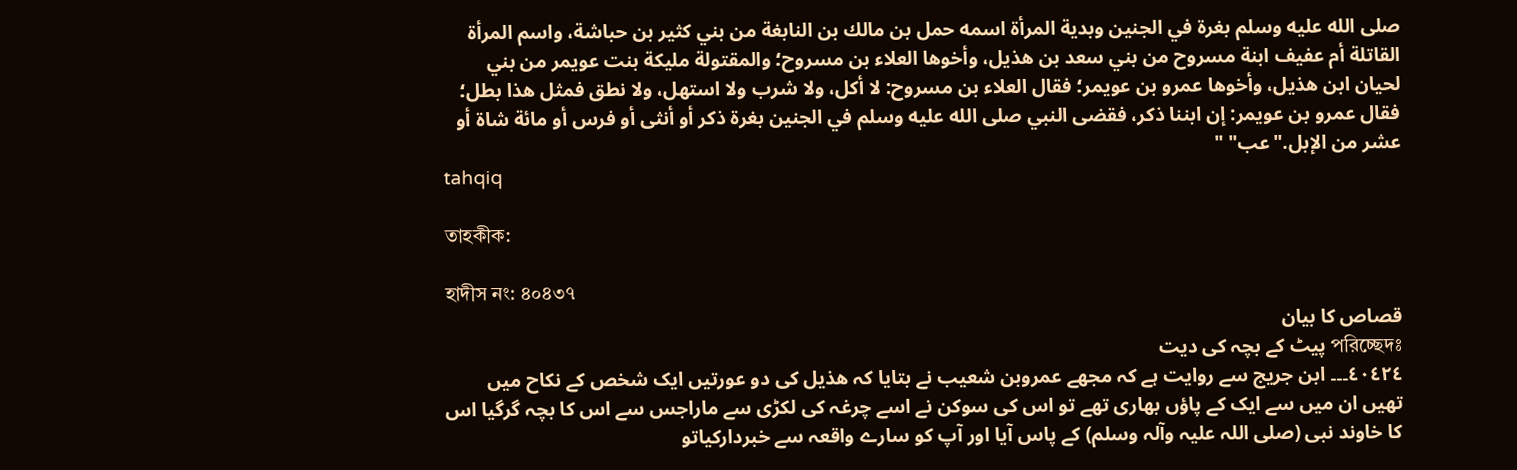صلى الله عليه وسلم بغرة في الجنين وبدية المرأة اسمه حمل بن مالك بن النابغة من بني كثير بن حباشة، واسم المرأة القاتلة أم عفيف ابنة مسروح من بني سعد بن هذيل، وأخوها العلاء بن مسروح؛ والمقتولة مليكة بنت عويمر من بني لحيان ابن هذيل، وأخوها عمرو بن عويمر؛ فقال العلاء بن مسروح: لا أكل، ولا شرب ولا استهل، ولا نطق فمثل هذا بطل؛ فقال عمرو بن عويمر: إن ابننا ذكر، فقضى النبي صلى الله عليه وسلم في الجنين بغرة ذكر أو أنثى أو فرس أو مائة شاة أو عشر من الإبل."عب" "
tahqiq

তাহকীক:

হাদীস নং: ৪০৪৩৭
قصاص کا بیان
পরিচ্ছেদঃ پیٹ کے بچہ کی دیت
٤٠٤٢٤۔۔۔ ابن جریج سے روایت ہے کہ مجھے عمروبن شعیب نے بتایا کہ ھذیل کی دو عورتیں ایک شخص کے نکاح میں تھیں ان میں سے ایک کے پاؤں بھاری تھے تو اس کی سوکن نے اسے چرغہ کی لکڑی سے ماراجس سے اس کا بچہ گرگیا اس کا خاوند نبی (صلی اللہ علیہ وآلہ وسلم) کے پاس آیا اور آپ کو سارے واقعہ سے خبردارکیاتو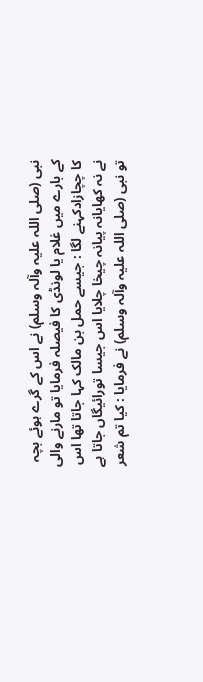نبی (صلی اللہ علیہ وآلہ وسلم) نے اس کے گرے ہوئے بچہ کے بارے میں غلام یا لونڈی کا فیصلہ فرمایا تو مارنے والی کا چچازادکہنے لگا : جیسے حمل بن مالک کہا جاتا تھا اس نے نہ کھایانہ پیانہ چیخا چلایا اس جیسا تورائیگاں جاتا ہے تو نبی (صلی اللہ علیہ وآلہ وسلم) نے فرمایا : کیا تم شعر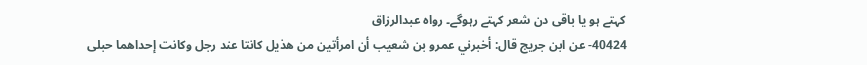کہتے ہو یا باقی دن شعر کہتے رہوگے۔ رواہ عبدالرزاق
40424- عن ابن جريج قال: أخبرني عمرو بن شعيب أن امرأتين من هذيل كانتا عند رجل وكانت إحداهما حبلى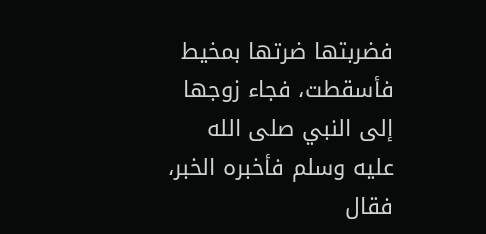فضربتها ضرتها بمخيط فأسقطت، فجاء زوجها إلى النبي صلى الله عليه وسلم فأخبره الخبر، فقال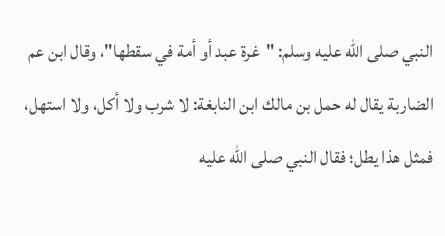النبي صلى الله عليه وسلم: "غرة عبد أو أمة في سقطها"، وقال ابن عم الضاربة يقال له حمل بن مالك ابن النابغة: لا شرب ولا أكل، ولا استهل، فمثل هذا يطل؛ فقال النبي صلى الله عليه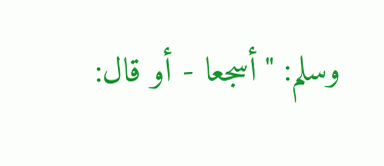وسلم: "أسجعا - أو قال: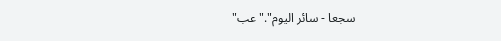سجعا - سائر اليوم"."عب"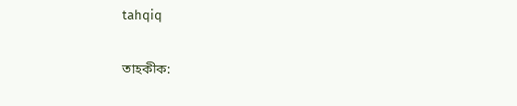tahqiq

তাহকীক: